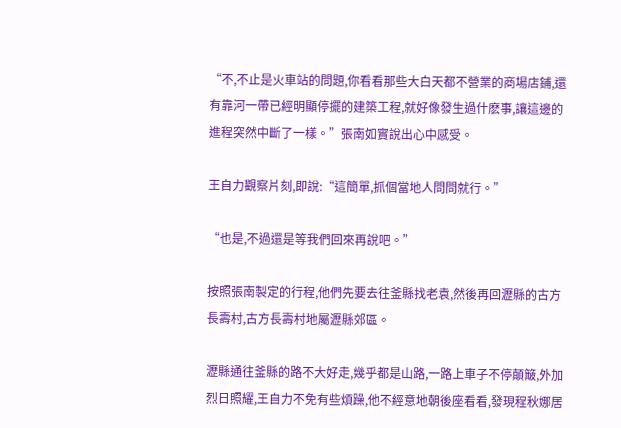“不,不止是火車站的問題,你看看那些大白天都不營業的商場店鋪,還有靠河一帶已經明顯停擺的建築工程,就好像發生過什麽事,讓這邊的進程突然中斷了一樣。”張南如實說出心中感受。

王自力觀察片刻,即說:“這簡單,抓個當地人問問就行。”

“也是,不過還是等我們回來再說吧。”

按照張南製定的行程,他們先要去往釜縣找老袁,然後再回瀝縣的古方長壽村,古方長壽村地屬瀝縣郊區。

瀝縣通往釜縣的路不大好走,幾乎都是山路,一路上車子不停顛簸,外加烈日照耀,王自力不免有些煩躁,他不經意地朝後座看看,發現程秋娜居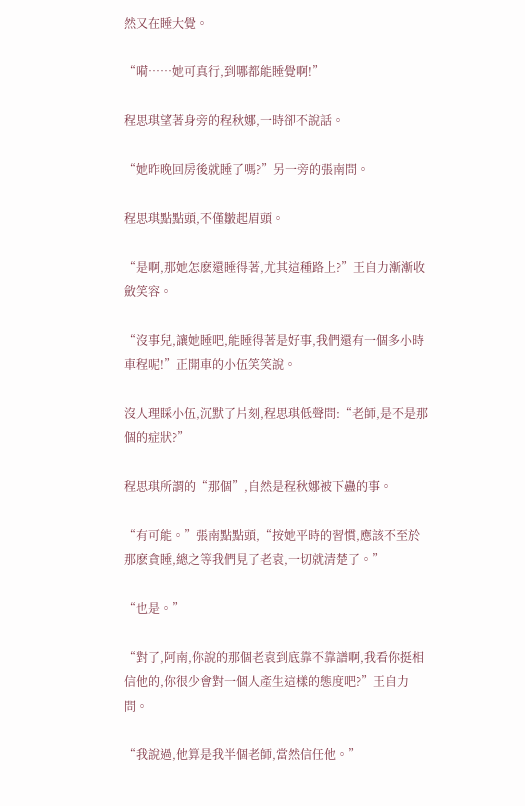然又在睡大覺。

“嗬……她可真行,到哪都能睡覺啊!”

程思琪望著身旁的程秋娜,一時卻不說話。

“她昨晚回房後就睡了嗎?”另一旁的張南問。

程思琪點點頭,不僅皺起眉頭。

“是啊,那她怎麽還睡得著,尤其這種路上?”王自力漸漸收斂笑容。

“沒事兒,讓她睡吧,能睡得著是好事,我們還有一個多小時車程呢!”正開車的小伍笑笑說。

沒人理睬小伍,沉默了片刻,程思琪低聲問:“老師,是不是那個的症狀?”

程思琪所謂的“那個”,自然是程秋娜被下蠱的事。

“有可能。”張南點點頭,“按她平時的習慣,應該不至於那麽貪睡,總之等我們見了老袁,一切就清楚了。”

“也是。”

“對了,阿南,你說的那個老袁到底靠不靠譜啊,我看你挺相信他的,你很少會對一個人產生這樣的態度吧?”王自力問。

“我說過,他算是我半個老師,當然信任他。”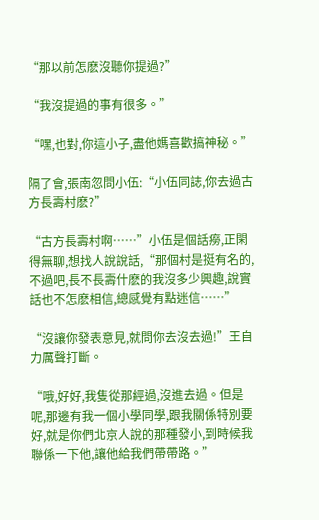“那以前怎麽沒聽你提過?”

“我沒提過的事有很多。”

“嘿,也對,你這小子,盡他媽喜歡搞神秘。”

隔了會,張南忽問小伍:“小伍同誌,你去過古方長壽村麽?”

“古方長壽村啊……”小伍是個話癆,正閑得無聊,想找人說說話,“那個村是挺有名的,不過吧,長不長壽什麽的我沒多少興趣,說實話也不怎麽相信,總感覺有點迷信……”

“沒讓你發表意見,就問你去沒去過!”王自力厲聲打斷。

“哦,好好,我隻從那經過,沒進去過。但是呢,那邊有我一個小學同學,跟我關係特別要好,就是你們北京人說的那種發小,到時候我聯係一下他,讓他給我們帶帶路。”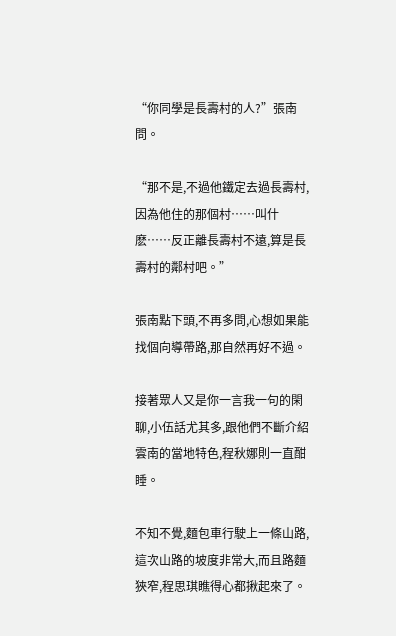“你同學是長壽村的人?”張南問。

“那不是,不過他鐵定去過長壽村,因為他住的那個村……叫什麽……反正離長壽村不遠,算是長壽村的鄰村吧。”

張南點下頭,不再多問,心想如果能找個向導帶路,那自然再好不過。

接著眾人又是你一言我一句的閑聊,小伍話尤其多,跟他們不斷介紹雲南的當地特色,程秋娜則一直酣睡。

不知不覺,麵包車行駛上一條山路,這次山路的坡度非常大,而且路麵狹窄,程思琪瞧得心都揪起來了。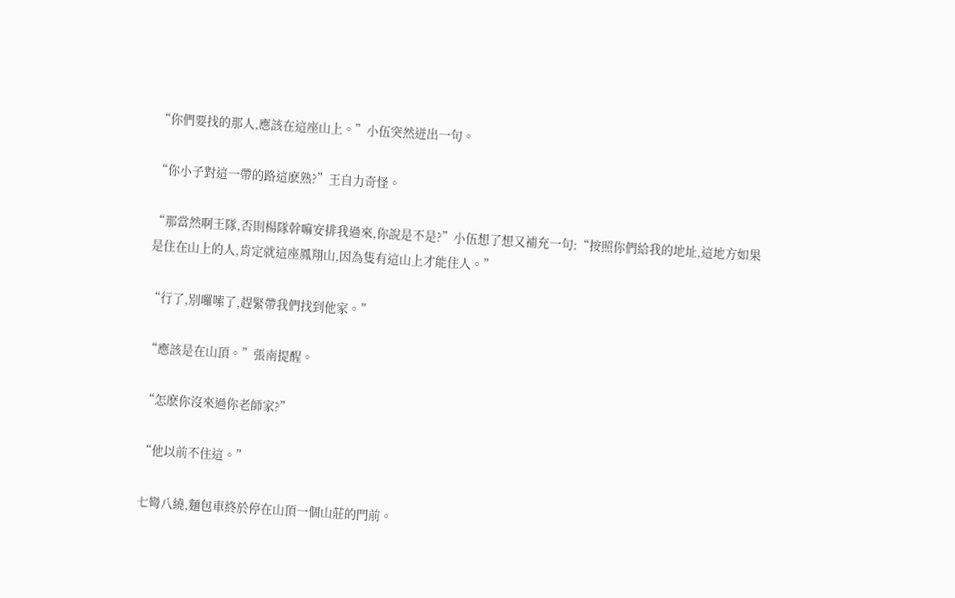“你們要找的那人,應該在這座山上。”小伍突然迸出一句。

“你小子對這一帶的路這麽熟?”王自力奇怪。

“那當然啊王隊,否則楊隊幹嘛安排我過來,你說是不是?”小伍想了想又補充一句:“按照你們給我的地址,這地方如果是住在山上的人,肯定就這座鳳翔山,因為隻有這山上才能住人。”

“行了,別囉嗦了,趕緊帶我們找到他家。”

“應該是在山頂。”張南提醒。

“怎麽你沒來過你老師家?”

“他以前不住這。”

七彎八繞,麵包車終於停在山頂一個山莊的門前。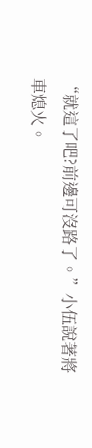“就這了吧?前邊可沒路了。”小伍說著將車熄火。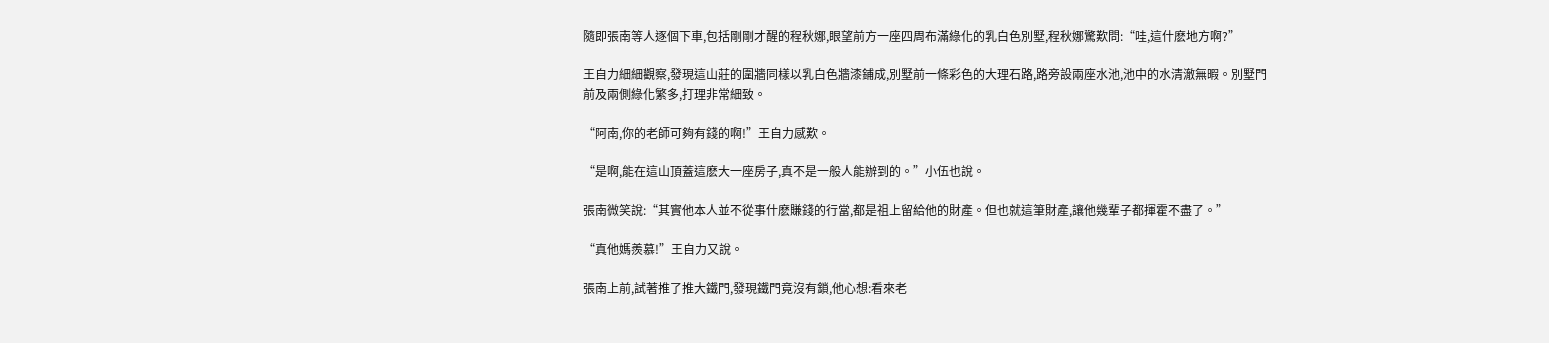隨即張南等人逐個下車,包括剛剛才醒的程秋娜,眼望前方一座四周布滿綠化的乳白色別墅,程秋娜驚歎問:“哇,這什麽地方啊?”

王自力細細觀察,發現這山莊的圍牆同樣以乳白色牆漆鋪成,別墅前一條彩色的大理石路,路旁設兩座水池,池中的水清澈無暇。別墅門前及兩側綠化繁多,打理非常細致。

“阿南,你的老師可夠有錢的啊!”王自力感歎。

“是啊,能在這山頂蓋這麽大一座房子,真不是一般人能辦到的。”小伍也說。

張南微笑說:“其實他本人並不從事什麽賺錢的行當,都是祖上留給他的財產。但也就這筆財產,讓他幾輩子都揮霍不盡了。”

“真他媽羨慕!”王自力又說。

張南上前,試著推了推大鐵門,發現鐵門竟沒有鎖,他心想:看來老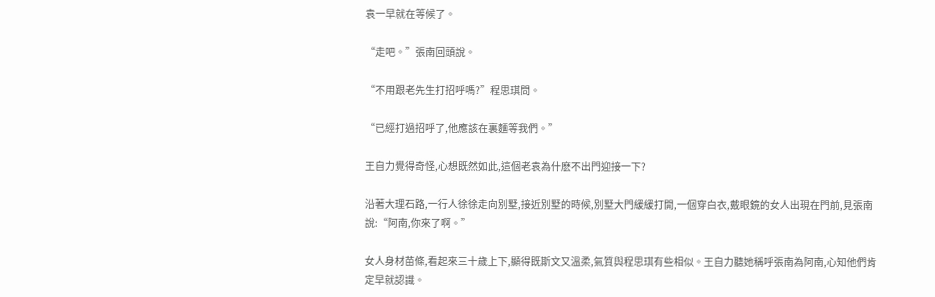袁一早就在等候了。

“走吧。”張南回頭說。

“不用跟老先生打招呼嗎?”程思琪問。

“已經打過招呼了,他應該在裏麵等我們。”

王自力覺得奇怪,心想既然如此,這個老袁為什麽不出門迎接一下?

沿著大理石路,一行人徐徐走向別墅,接近別墅的時候,別墅大門緩緩打開,一個穿白衣,戴眼鏡的女人出現在門前,見張南說:“阿南,你來了啊。”

女人身材苗條,看起來三十歲上下,顯得既斯文又溫柔,氣質與程思琪有些相似。王自力聽她稱呼張南為阿南,心知他們肯定早就認識。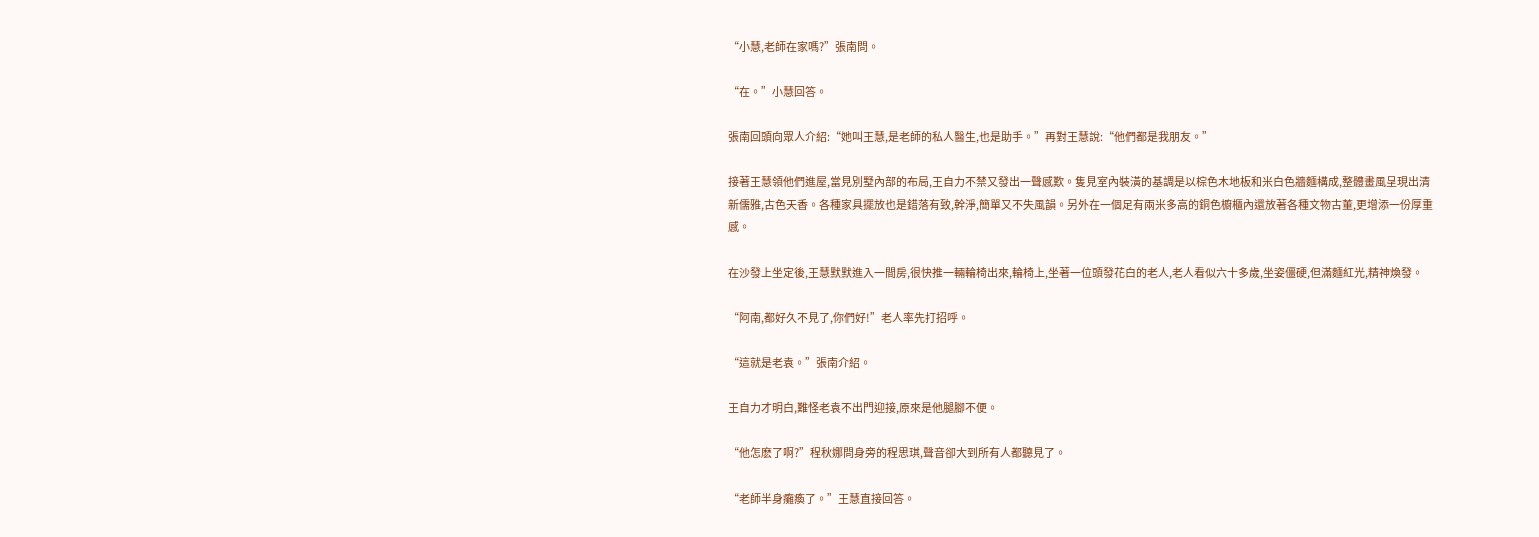“小慧,老師在家嗎?”張南問。

“在。”小慧回答。

張南回頭向眾人介紹:“她叫王慧,是老師的私人醫生,也是助手。”再對王慧說:“他們都是我朋友。”

接著王慧領他們進屋,當見別墅內部的布局,王自力不禁又發出一聲感歎。隻見室內裝潢的基調是以棕色木地板和米白色牆麵構成,整體畫風呈現出清新儒雅,古色天香。各種家具擺放也是錯落有致,幹淨,簡單又不失風韻。另外在一個足有兩米多高的銅色櫥櫃內還放著各種文物古董,更增添一份厚重感。

在沙發上坐定後,王慧默默進入一間房,很快推一輛輪椅出來,輪椅上,坐著一位頭發花白的老人,老人看似六十多歲,坐姿僵硬,但滿麵紅光,精神煥發。

“阿南,都好久不見了,你們好!”老人率先打招呼。

“這就是老袁。”張南介紹。

王自力才明白,難怪老袁不出門迎接,原來是他腿腳不便。

“他怎麽了啊?”程秋娜問身旁的程思琪,聲音卻大到所有人都聽見了。

“老師半身癱瘓了。”王慧直接回答。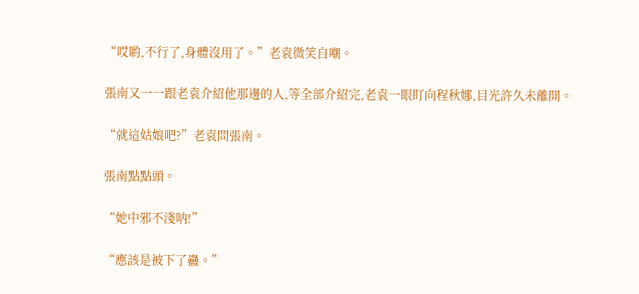“哎喲,不行了,身體沒用了。”老袁微笑自嘲。

張南又一一跟老袁介紹他那邊的人,等全部介紹完,老袁一眼盯向程秋娜,目光許久未離開。

“就這姑娘吧?”老袁問張南。

張南點點頭。

“她中邪不淺呐!”

“應該是被下了蠱。”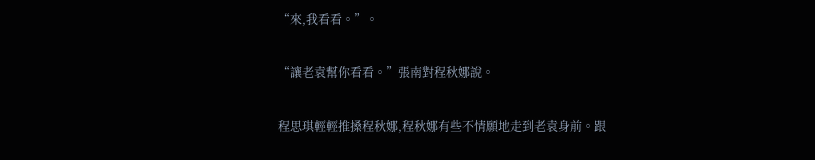“來,我看看。”。

“讓老袁幫你看看。”張南對程秋娜說。

程思琪輕輕推搡程秋娜,程秋娜有些不情願地走到老袁身前。跟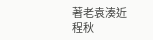著老袁湊近程秋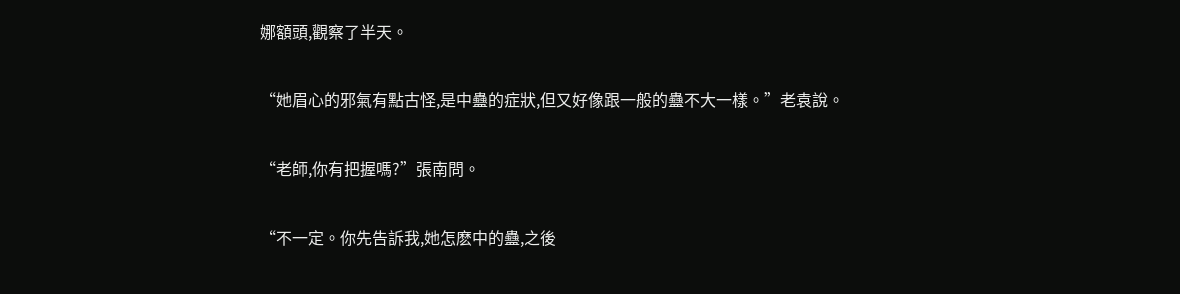娜額頭,觀察了半天。

“她眉心的邪氣有點古怪,是中蠱的症狀,但又好像跟一般的蠱不大一樣。”老袁說。

“老師,你有把握嗎?”張南問。

“不一定。你先告訴我,她怎麽中的蠱,之後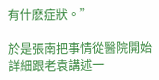有什麽症狀。”

於是張南把事情從醫院開始詳細跟老袁講述一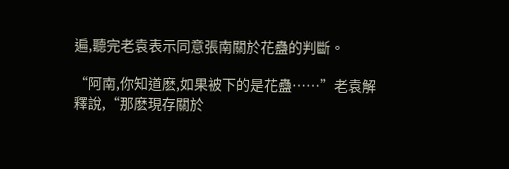遍,聽完老袁表示同意張南關於花蠱的判斷。

“阿南,你知道麽,如果被下的是花蠱……”老袁解釋說,“那麽現存關於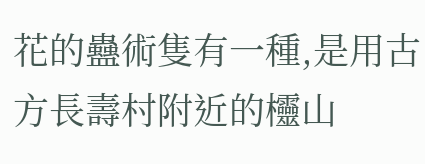花的蠱術隻有一種,是用古方長壽村附近的欞山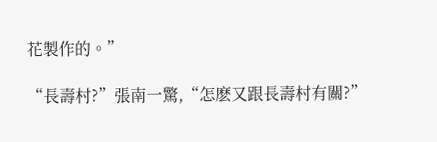花製作的。”

“長壽村?”張南一驚,“怎麽又跟長壽村有關?”